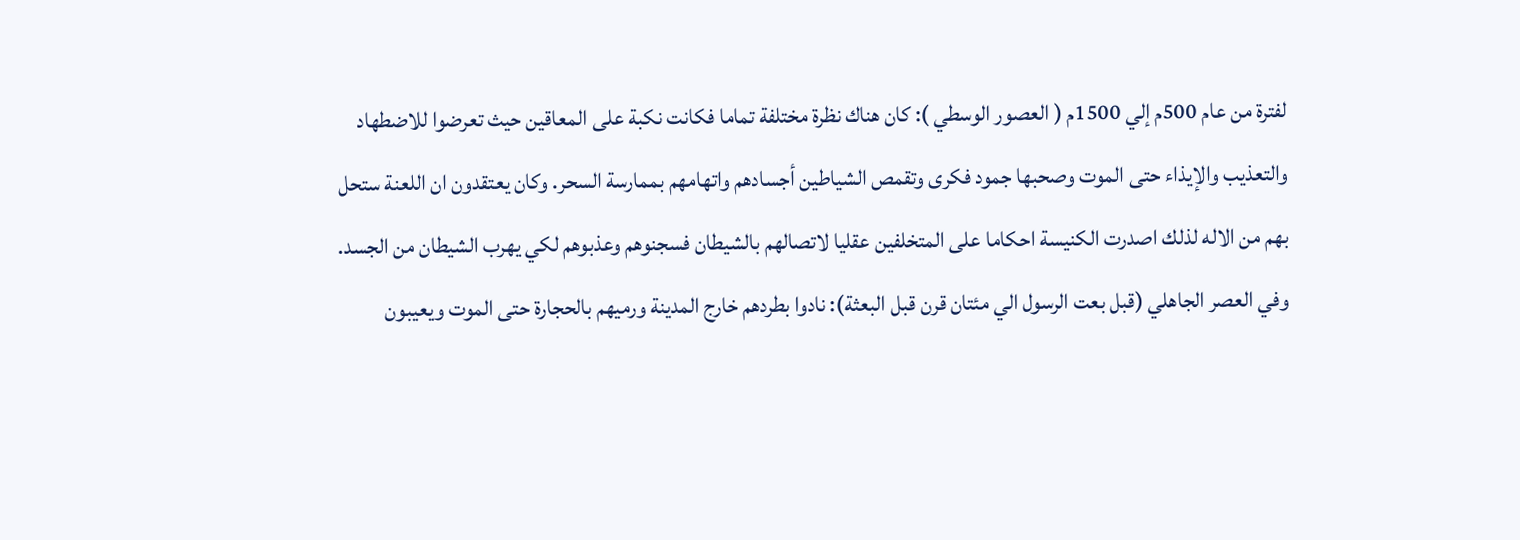لفترة من عام 500م إلي 1500م ( العصور الوسطي ): كان هناك نظرة مختلفة تماما فكانت نكبة على المعاقين حيث تعرضوا للاضطهاد والتعذيب والإيذاء حتى الموت وصحبها جمود فكرى وتقمص الشياطين أجسادهم واتهامهم بممارسة السحر. وكان يعتقدون ان اللعنة ستحل بهم من الاله لذلك اصدرت الكنيسة احكاما على المتخلفين عقليا لاتصالهم بالشيطان فسجنوهم وعذبوهم لكي يهرب الشيطان من الجسد. وفي العصر الجاهلي (قبل بعت الرسول الي مئتان قرن قبل البعثة): نادوا بطردهم خارج المدينة ورميهم بالحجارة حتى الموت ويعيبون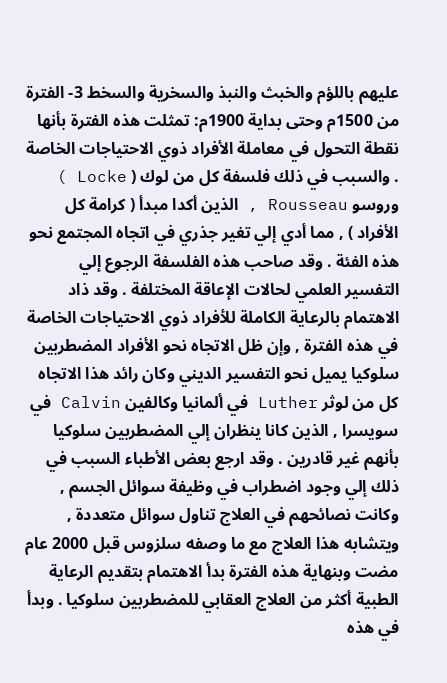عليهم باللؤم والخبث والنبذ والسخرية والسخط 3- الفترة من 1500م وحتى بداية 1900م: تمثلت هذه الفترة بأنها نقطة التحول في معاملة الأفراد ذوي الاحتياجات الخاصة . والسبب في ذلك فلسفة كل من لوك ( Locke ) وروسو Rousseau , الذين أكدا مبدأ ( كرامة كل الأفراد ) , مما أدي إلي تغير جذري في اتجاه المجتمع نحو هذه الفئة . وقد صاحب هذه الفلسفة الرجوع إلي التفسير العلمي لحالات الإعاقة المختلفة . وقد ذاد الاهتمام بالرعاية الكاملة للأفراد ذوي الاحتياجات الخاصة في هذه الفترة , وإن ظل الاتجاه نحو الأفراد المضطربين سلوكيا يميل نحو التفسير الديني وكان رائد هذا الاتجاه كل من لوثر Luther في ألمانيا وكالفين Calvin في سويسرا , الذين كانا ينظران إلي المضطربين سلوكيا بأنهم غير قادرين . وقد ارجع بعض الأطباء السبب في ذلك إلي وجود اضطراب في وظيفة سوائل الجسم , وكانت نصائحهم في العلاج تناول سوائل متعددة , ويتشابه هذا العلاج مع ما وصفه سلزوس قبل 2000 عام مضت وبنهاية هذه الفترة بدأ الاهتمام بتقديم الرعاية الطبية أكثر من العلاج العقابي للمضطربين سلوكيا . وبدأ في هذه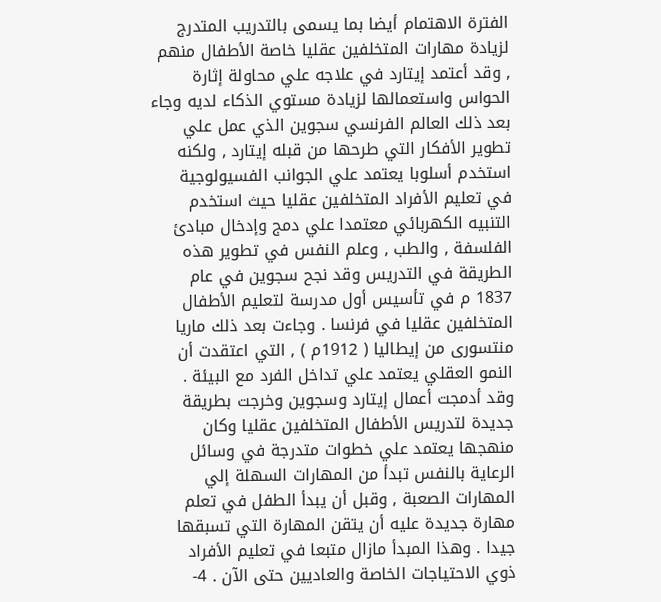الفترة الاهتمام أيضا بما يسمى بالتدريب المتدرج لزيادة مهارات المتخلفين عقليا خاصة الأطفال منهم , وقد أعتمد إيتارد في علاجه علي محاولة إثارة الحواس واستعمالها لزيادة مستوي الذكاء لديه وجاء بعد ذلك العالم الفرنسي سجوين الذي عمل علي تطوير الأفكار التي طرحها من قبله إيتارد , ولكنه استخدم أسلوبا يعتمد علي الجوانب الفسيولوجية في تعليم الأفراد المتخلفين عقليا حيث استخدم التنبيه الكهربائي معتمدا علي دمج وإدخال مبادئ الفلسفة , والطب , وعلم النفس في تطوير هذه الطريقة في التدريس وقد نجح سجوين في عام 1837 م في تأسيس أول مدرسة لتعليم الأطفال المتخلفين عقليا في فرنسا . وجاءت بعد ذلك ماريا منتسورى من إيطاليا ( 1912م ) , التي اعتقدت أن النمو العقلي يعتمد علي تداخل الفرد مع البيئة . وقد أدمجت أعمال إيتارد وسجوين وخرجت بطريقة جديدة لتدريس الأطفال المتخلفين عقليا وكان منهجها يعتمد علي خطوات متدرجة في وسائل الرعاية بالنفس تبدأ من المهارات السهلة إلي المهارات الصعبة , وقبل أن يبدأ الطفل في تعلم مهارة جديدة عليه أن يتقن المهارة التي تسبقها جيدا . وهذا المبدأ مازال متبعا في تعليم الأفراد ذوي الاحتياجات الخاصة والعاديين حتى الآن . 4-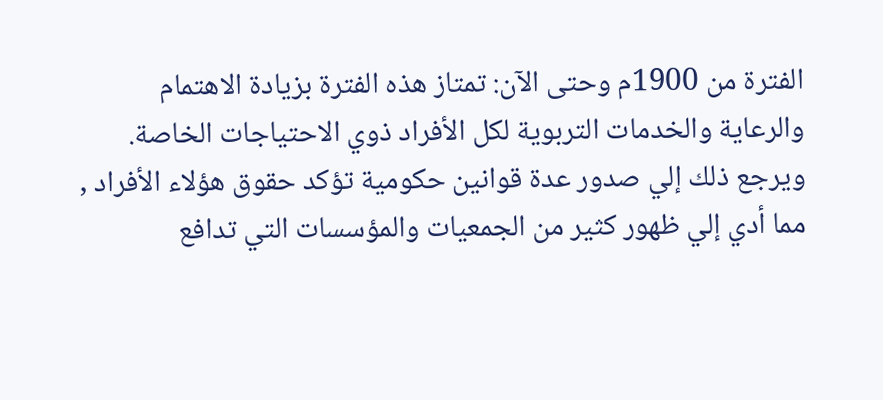الفترة من 1900م وحتى الآن: تمتاز هذه الفترة بزيادة الاهتمام والرعاية والخدمات التربوية لكل الأفراد ذوي الاحتياجات الخاصة. ويرجع ذلك إلي صدور عدة قوانين حكومية تؤكد حقوق هؤلاء الأفراد , مما أدي إلي ظهور كثير من الجمعيات والمؤسسات التي تدافع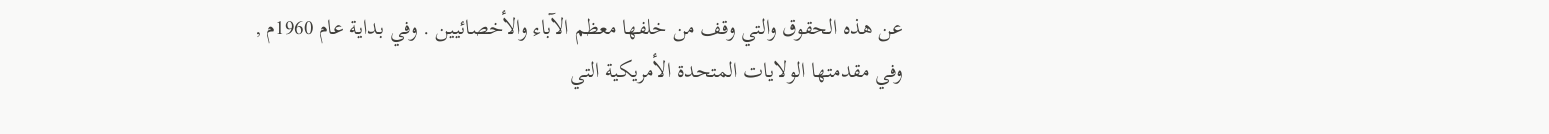عن هذه الحقوق والتي وقف من خلفها معظم الآباء والأخصائيين . وفي بداية عام 1960م , وفي مقدمتها الولايات المتحدة الأمريكية التي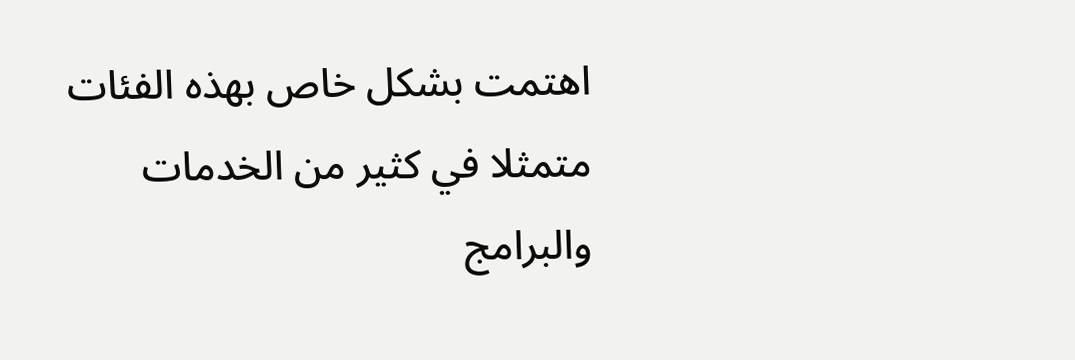اهتمت بشكل خاص بهذه الفئات متمثلا في كثير من الخدمات والبرامج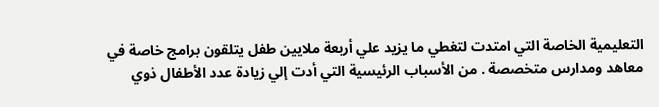التعليمية الخاصة التي امتدت لتغطي ما يزيد علي أربعة ملايين طفل يتلقون برامج خاصة في معاهد ومدارس متخصصة . من الأسباب الرئيسية التي أدت إلي زيادة عدد الأطفال ذوي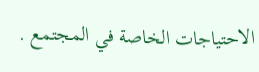الاحتياجات الخاصة في المجتمع .